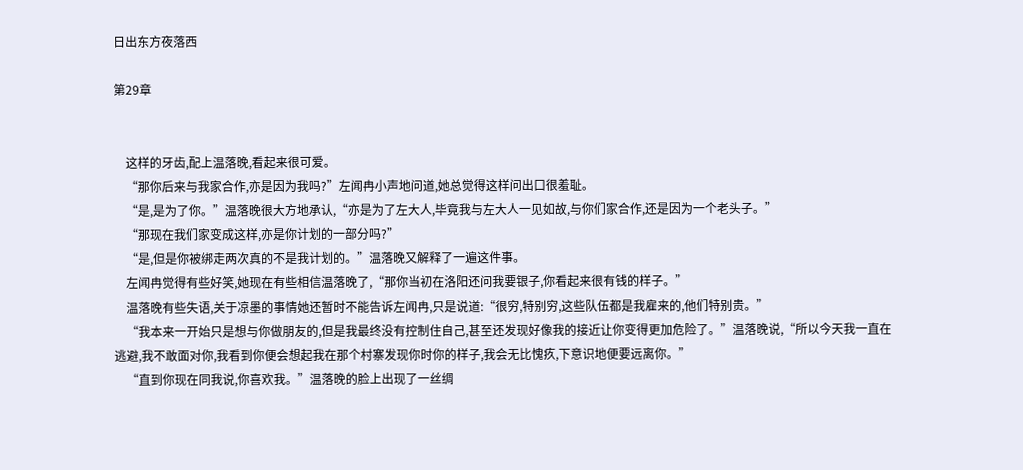日出东方夜落西

第29章


    这样的牙齿,配上温落晚,看起来很可爱。
    “那你后来与我家合作,亦是因为我吗?”左闻冉小声地问道,她总觉得这样问出口很羞耻。
    “是,是为了你。”温落晚很大方地承认,“亦是为了左大人,毕竟我与左大人一见如故,与你们家合作,还是因为一个老头子。”
    “那现在我们家变成这样,亦是你计划的一部分吗?”
    “是,但是你被绑走两次真的不是我计划的。”温落晚又解释了一遍这件事。
    左闻冉觉得有些好笑,她现在有些相信温落晚了,“那你当初在洛阳还问我要银子,你看起来很有钱的样子。”
    温落晚有些失语,关于凉墨的事情她还暂时不能告诉左闻冉,只是说道:“很穷,特别穷,这些队伍都是我雇来的,他们特别贵。”
    “我本来一开始只是想与你做朋友的,但是我最终没有控制住自己,甚至还发现好像我的接近让你变得更加危险了。”温落晚说,“所以今天我一直在逃避,我不敢面对你,我看到你便会想起我在那个村寨发现你时你的样子,我会无比愧疚,下意识地便要远离你。”
    “直到你现在同我说,你喜欢我。”温落晚的脸上出现了一丝绸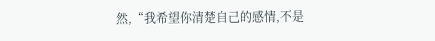然,“我希望你清楚自己的感情,不是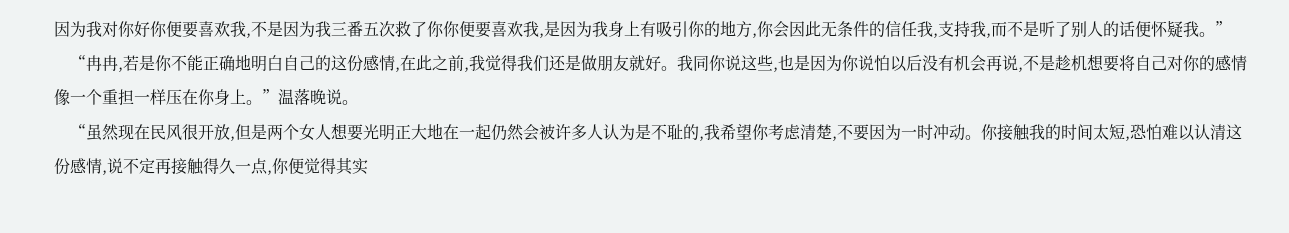因为我对你好你便要喜欢我,不是因为我三番五次救了你你便要喜欢我,是因为我身上有吸引你的地方,你会因此无条件的信任我,支持我,而不是听了别人的话便怀疑我。”
    “冉冉,若是你不能正确地明白自己的这份感情,在此之前,我觉得我们还是做朋友就好。我同你说这些,也是因为你说怕以后没有机会再说,不是趁机想要将自己对你的感情像一个重担一样压在你身上。”温落晚说。
    “虽然现在民风很开放,但是两个女人想要光明正大地在一起仍然会被许多人认为是不耻的,我希望你考虑清楚,不要因为一时冲动。你接触我的时间太短,恐怕难以认清这份感情,说不定再接触得久一点,你便觉得其实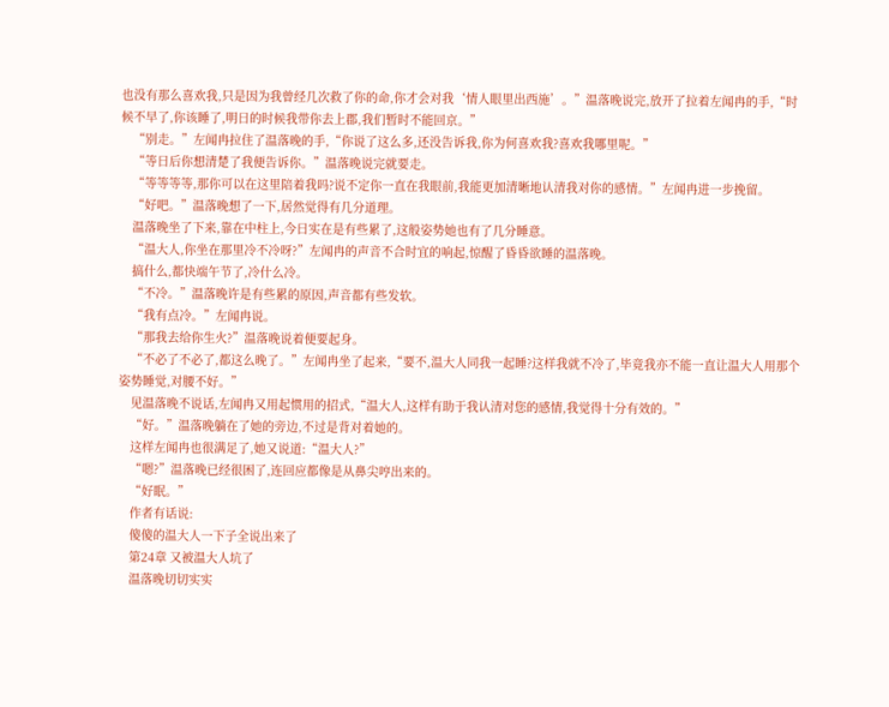也没有那么喜欢我,只是因为我曾经几次救了你的命,你才会对我‘情人眼里出西施’。”温落晚说完,放开了拉着左闻冉的手,“时候不早了,你该睡了,明日的时候我带你去上郡,我们暂时不能回京。”
    “别走。”左闻冉拉住了温落晚的手,“你说了这么多,还没告诉我,你为何喜欢我?喜欢我哪里呢。”
    “等日后你想清楚了我便告诉你。”温落晚说完就要走。
    “等等等等,那你可以在这里陪着我吗?说不定你一直在我眼前,我能更加清晰地认清我对你的感情。”左闻冉进一步挽留。
    “好吧。”温落晚想了一下,居然觉得有几分道理。
    温落晚坐了下来,靠在中柱上,今日实在是有些累了,这般姿势她也有了几分睡意。
    “温大人,你坐在那里冷不冷呀?”左闻冉的声音不合时宜的响起,惊醒了昏昏欲睡的温落晚。
    搞什么,都快端午节了,冷什么冷。
    “不冷。”温落晚许是有些累的原因,声音都有些发软。
    “我有点冷。”左闻冉说。
    “那我去给你生火?”温落晚说着便要起身。
    “不必了不必了,都这么晚了。”左闻冉坐了起来,“要不,温大人同我一起睡?这样我就不冷了,毕竟我亦不能一直让温大人用那个姿势睡觉,对腰不好。”
    见温落晚不说话,左闻冉又用起惯用的招式,“温大人,这样有助于我认清对您的感情,我觉得十分有效的。”
    “好。”温落晚躺在了她的旁边,不过是背对着她的。
    这样左闻冉也很满足了,她又说道:“温大人?”
    “嗯?”温落晚已经很困了,连回应都像是从鼻尖哼出来的。
    “好眠。”
    作者有话说:
    傻傻的温大人一下子全说出来了
    第24章 又被温大人坑了
    温落晚切切实实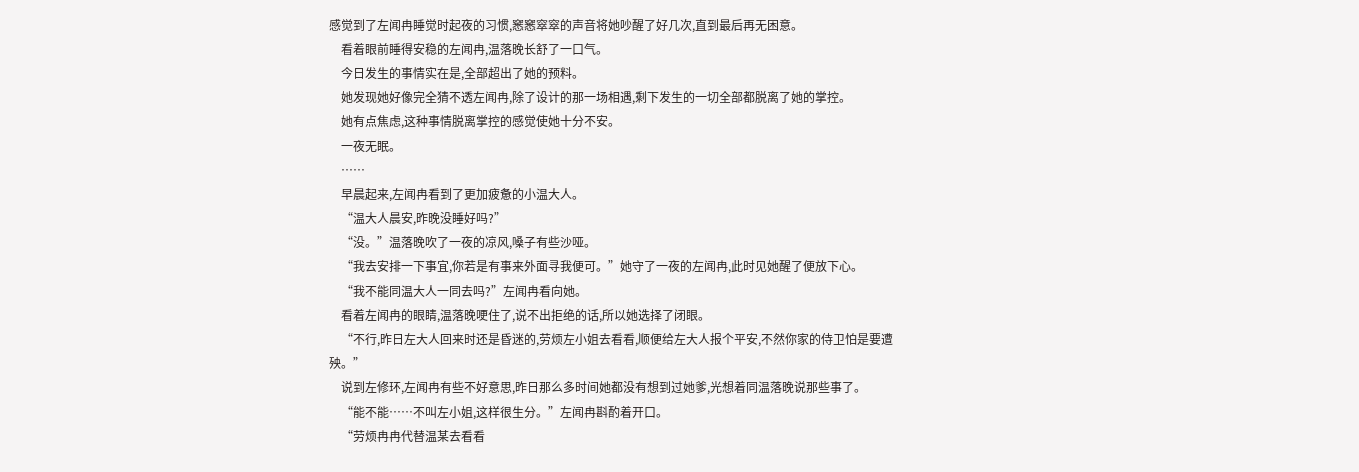感觉到了左闻冉睡觉时起夜的习惯,窸窸窣窣的声音将她吵醒了好几次,直到最后再无困意。
    看着眼前睡得安稳的左闻冉,温落晚长舒了一口气。
    今日发生的事情实在是,全部超出了她的预料。
    她发现她好像完全猜不透左闻冉,除了设计的那一场相遇,剩下发生的一切全部都脱离了她的掌控。
    她有点焦虑,这种事情脱离掌控的感觉使她十分不安。
    一夜无眠。
    ……
    早晨起来,左闻冉看到了更加疲惫的小温大人。
    “温大人晨安,昨晚没睡好吗?”
    “没。”温落晚吹了一夜的凉风,嗓子有些沙哑。
    “我去安排一下事宜,你若是有事来外面寻我便可。”她守了一夜的左闻冉,此时见她醒了便放下心。
    “我不能同温大人一同去吗?”左闻冉看向她。
    看着左闻冉的眼睛,温落晚哽住了,说不出拒绝的话,所以她选择了闭眼。
    “不行,昨日左大人回来时还是昏迷的,劳烦左小姐去看看,顺便给左大人报个平安,不然你家的侍卫怕是要遭殃。”
    说到左修环,左闻冉有些不好意思,昨日那么多时间她都没有想到过她爹,光想着同温落晚说那些事了。
    “能不能……不叫左小姐,这样很生分。”左闻冉斟酌着开口。
    “劳烦冉冉代替温某去看看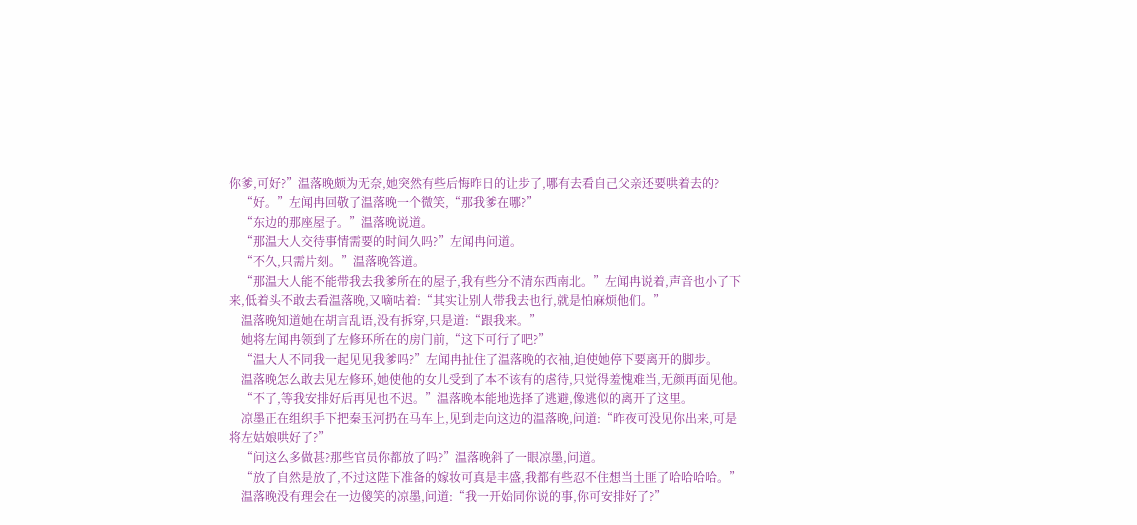你爹,可好?”温落晚颇为无奈,她突然有些后悔昨日的让步了,哪有去看自己父亲还要哄着去的?
    “好。”左闻冉回敬了温落晚一个微笑,“那我爹在哪?”
    “东边的那座屋子。”温落晚说道。
    “那温大人交待事情需要的时间久吗?”左闻冉问道。
    “不久,只需片刻。”温落晚答道。
    “那温大人能不能带我去我爹所在的屋子,我有些分不清东西南北。”左闻冉说着,声音也小了下来,低着头不敢去看温落晚,又嘀咕着:“其实让别人带我去也行,就是怕麻烦他们。”
    温落晚知道她在胡言乱语,没有拆穿,只是道:“跟我来。”
    她将左闻冉领到了左修环所在的房门前,“这下可行了吧?”
    “温大人不同我一起见见我爹吗?”左闻冉扯住了温落晚的衣袖,迫使她停下要离开的脚步。
    温落晚怎么敢去见左修环,她使他的女儿受到了本不该有的虐待,只觉得羞愧难当,无颜再面见他。
    “不了,等我安排好后再见也不迟。”温落晚本能地选择了逃避,像逃似的离开了这里。
    凉墨正在组织手下把秦玉河扔在马车上,见到走向这边的温落晚,问道:“昨夜可没见你出来,可是将左姑娘哄好了?”
    “问这么多做甚?那些官员你都放了吗?”温落晚斜了一眼凉墨,问道。
    “放了自然是放了,不过这陛下准备的嫁妆可真是丰盛,我都有些忍不住想当土匪了哈哈哈哈。”
    温落晚没有理会在一边傻笑的凉墨,问道:“我一开始同你说的事,你可安排好了?”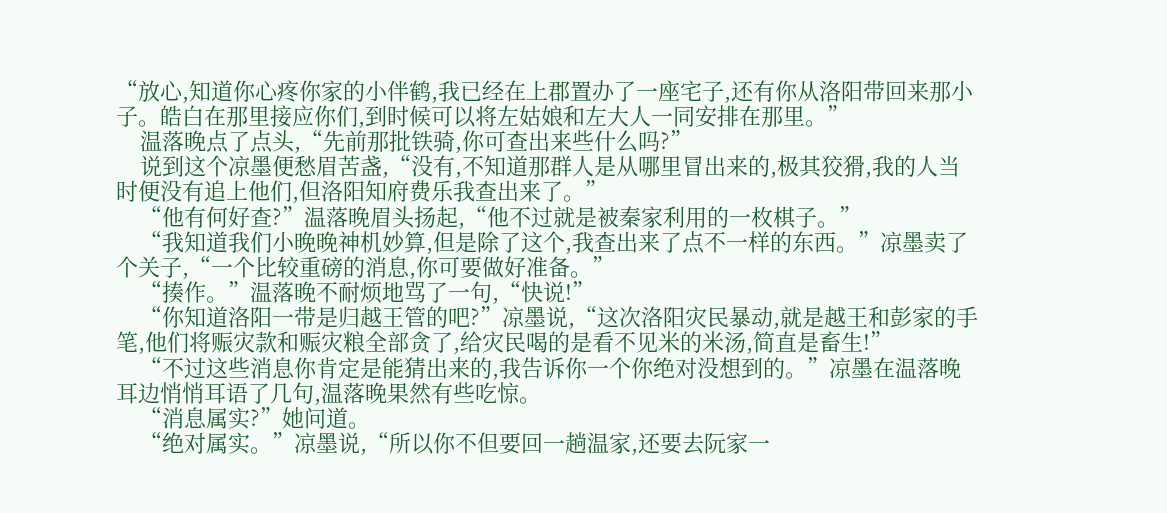“放心,知道你心疼你家的小伴鹤,我已经在上郡置办了一座宅子,还有你从洛阳带回来那小子。皓白在那里接应你们,到时候可以将左姑娘和左大人一同安排在那里。”
    温落晚点了点头,“先前那批铁骑,你可查出来些什么吗?”
    说到这个凉墨便愁眉苦盏,“没有,不知道那群人是从哪里冒出来的,极其狡猾,我的人当时便没有追上他们,但洛阳知府费乐我查出来了。”
    “他有何好查?”温落晚眉头扬起,“他不过就是被秦家利用的一枚棋子。”
    “我知道我们小晚晚神机妙算,但是除了这个,我查出来了点不一样的东西。”凉墨卖了个关子,“一个比较重磅的消息,你可要做好准备。”
    “揍作。”温落晚不耐烦地骂了一句,“快说!”
    “你知道洛阳一带是归越王管的吧?”凉墨说,“这次洛阳灾民暴动,就是越王和彭家的手笔,他们将赈灾款和赈灾粮全部贪了,给灾民喝的是看不见米的米汤,简直是畜生!”
    “不过这些消息你肯定是能猜出来的,我告诉你一个你绝对没想到的。”凉墨在温落晚耳边悄悄耳语了几句,温落晚果然有些吃惊。
    “消息属实?”她问道。
    “绝对属实。”凉墨说,“所以你不但要回一趟温家,还要去阮家一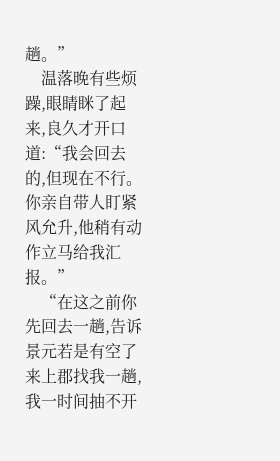趟。”
    温落晚有些烦躁,眼睛眯了起来,良久才开口道:“我会回去的,但现在不行。你亲自带人盯紧风允升,他稍有动作立马给我汇报。”
    “在这之前你先回去一趟,告诉景元若是有空了来上郡找我一趟,我一时间抽不开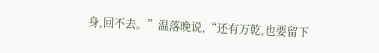身,回不去。”温落晚说,“还有万乾,也要留下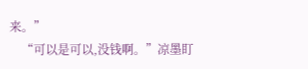来。”
    “可以是可以,没钱啊。”凉墨盯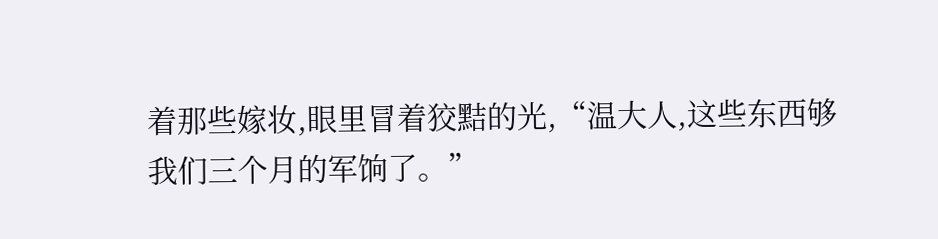着那些嫁妆,眼里冒着狡黠的光,“温大人,这些东西够我们三个月的军饷了。”